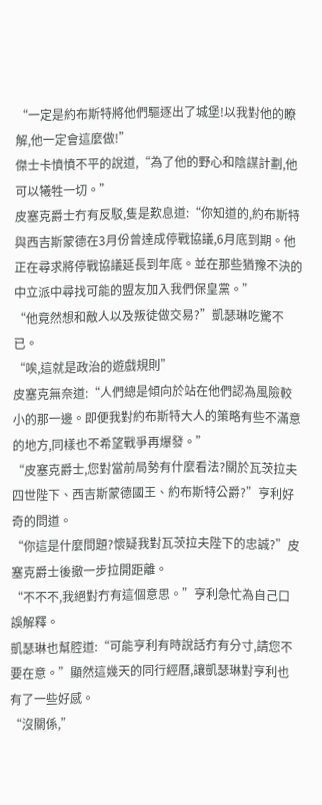“一定是約布斯特將他們驅逐出了城堡!以我對他的瞭解,他一定會這麼做!”
傑士卡憤憤不平的說道,“為了他的野心和陰謀計劃,他可以犧牲一切。”
皮塞克爵士冇有反駁,隻是歎息道:“你知道的,約布斯特與西吉斯蒙德在3月份曾達成停戰協議,6月底到期。他正在尋求將停戰協議延長到年底。並在那些猶豫不決的中立派中尋找可能的盟友加入我們保皇黨。”
“他竟然想和敵人以及叛徒做交易?”凱瑟琳吃驚不已。
“唉,這就是政治的遊戲規則”
皮塞克無奈道:“人們總是傾向於站在他們認為風險較小的那一邊。即便我對約布斯特大人的策略有些不滿意的地方,同樣也不希望戰爭再爆發。”
“皮塞克爵士,您對當前局勢有什麼看法?關於瓦茨拉夫四世陛下、西吉斯蒙德國王、約布斯特公爵?”亨利好奇的問道。
“你這是什麼問題?懷疑我對瓦茨拉夫陛下的忠誠?”皮塞克爵士後撤一步拉開距離。
“不不不,我絕對冇有這個意思。”亨利急忙為自己口誤解釋。
凱瑟琳也幫腔道:“可能亨利有時說話冇有分寸,請您不要在意。”顯然這幾天的同行經曆,讓凱瑟琳對亨利也有了一些好感。
“沒關係,”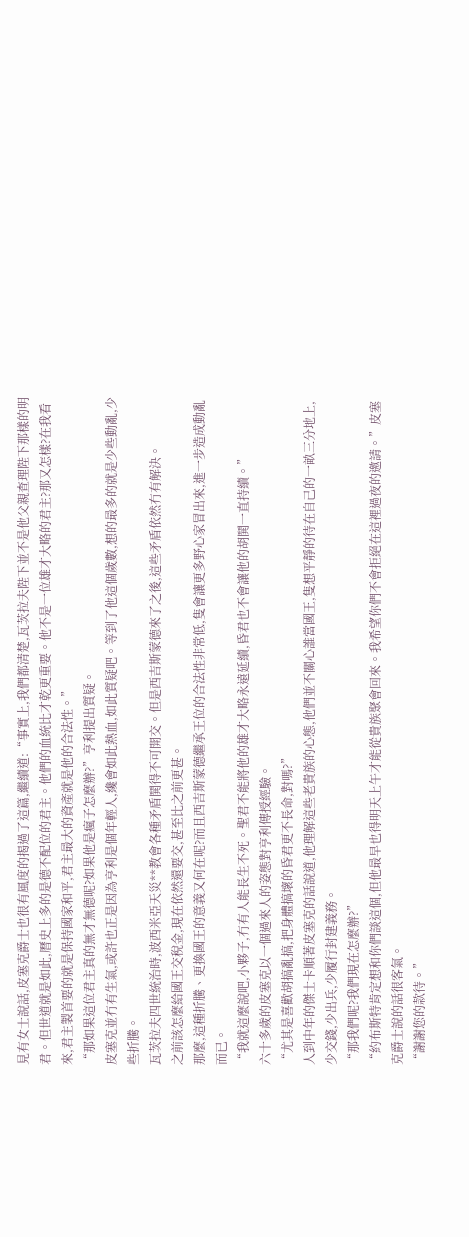見有女士說話,皮塞克爵士也很有風度的揭過了這篇,繼續道:“事實上,我們都清楚,瓦茨拉夫陛下並不是他父親查理陛下那樣的明君。但世道就是如此,曆史上多的是德不配位的君主。他們的血統比才乾更重要。他不是一位雄才大略的君主?那又怎樣?在我看來,君主製首要的就是保持國家和平,君主最大的資產就是他的合法性。”
“那如果這位君主真的無才無德呢?如果他是瘋子怎麼辦?”亨利提出質疑。
皮塞克並冇有生氣,或許也正是因為亨利是個年輕人,纔會如此熱血,如此質疑吧。等到了他這個歲數,想的最多的就是少些動亂,少些折騰。
瓦茨拉夫四世統治時,波西米亞天災**教會各種矛盾鬨得不可開交。但是西吉斯蒙德來了之後,這些矛盾依然冇有解決。
之前該怎麼給國王交稅金,現在依然還要交,甚至比之前更甚。
那麼,這種折騰、更換國王的意義又何在呢?而且西吉斯蒙德繼承王位的合法性非常低,隻會讓更多野心家冒出來,進一步造成動亂而已。
“我就這麼說吧,小夥子,冇有人能長生不死。聖君不能將他的雄才大略永遠延續,昏君也不會讓他的胡鬨一直持續。”
六十多歲的皮塞克以一個過來人的姿態對亨利傳授經驗。
“尤其是喜歡胡搞亂搞,把身體搞壞的昏君更不長命,對嗎?”
人到中年的傑士卡順著皮塞克的話說道,他理解這些老貴族的心態,他們並不關心誰當國王,隻想平靜的待在自己的一畝三分地上,少交錢,少出兵,少履行封建義務。
“那我們呢?我們現在怎麼辦?”
“約布斯特肯定想和你們談這個,但他最早也得明天上午才能從貴族聚會回來。我希望你們不會拒絕在這裡過夜的邀請。”皮塞克爵士說的話很客氣。
“謝謝您的款待。”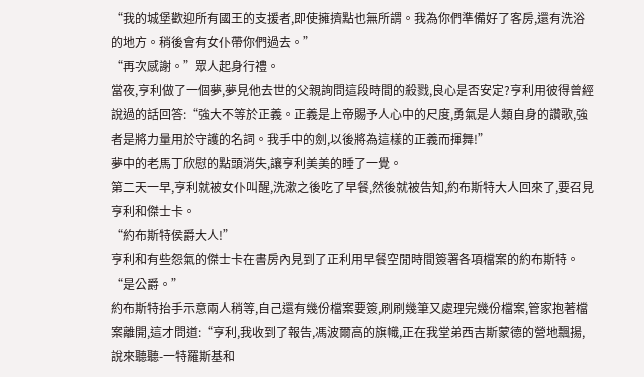“我的城堡歡迎所有國王的支援者,即使擁擠點也無所謂。我為你們準備好了客房,還有洗浴的地方。稍後會有女仆帶你們過去。”
“再次感謝。”眾人起身行禮。
當夜,亨利做了一個夢,夢見他去世的父親詢問這段時間的殺戮,良心是否安定?亨利用彼得曾經說過的話回答:“強大不等於正義。正義是上帝賜予人心中的尺度,勇氣是人類自身的讚歌,強者是將力量用於守護的名詞。我手中的劍,以後將為這樣的正義而揮舞!”
夢中的老馬丁欣慰的點頭消失,讓亨利美美的睡了一覺。
第二天一早,亨利就被女仆叫醒,洗漱之後吃了早餐,然後就被告知,約布斯特大人回來了,要召見亨利和傑士卡。
“約布斯特侯爵大人!”
亨利和有些怨氣的傑士卡在書房內見到了正利用早餐空閒時間簽署各項檔案的約布斯特。
“是公爵。”
約布斯特抬手示意兩人稍等,自己還有幾份檔案要簽,刷刷幾筆又處理完幾份檔案,管家抱著檔案離開,這才問道:“亨利,我收到了報告,馮波爾高的旗幟,正在我堂弟西吉斯蒙德的營地飄揚,說來聽聽-一特羅斯基和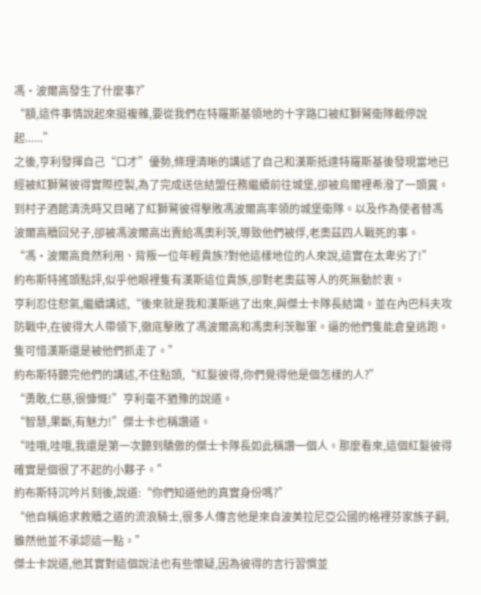馮·波爾高發生了什麼事?”
“額,這件事情說起來挺複雜,要從我們在特羅斯基領地的十字路口被紅獅鷲衛隊截停說起......”
之後,亨利發揮自己“口才”優勢,條理清晰的講述了自己和漢斯抵達特羅斯基後發現當地已經被紅獅鷲彼得實際控製,為了完成送信結盟任務繼續前往城堡,卻被烏爾裡希潑了一頭糞。到村子酒館清洗時又目睹了紅獅鷲彼得擊敗馮波爾高率領的城堡衛隊。以及作為使者替馮波爾高贖回兒子,卻被馮波爾高出賣給馮奧利茨,導致他們被俘,老奧茲四人戰死的事。
“馮·波爾高竟然利用、背叛一位年輕貴族?對他這樣地位的人來說,這實在太卑劣了!”
約布斯特搖頭點評,似乎他眼裡隻有漢斯這位貴族,卻對老奧茲等人的死無動於衷。
亨利忍住怒氣,繼續講述,“後來就是我和漢斯逃了出來,與傑士卡隊長結識。並在內巴科夫攻防戰中,在彼得大人帶領下,徹底擊敗了馮波爾高和馮奧利茨聯軍。逼的他們隻能倉皇逃跑。隻可惜漢斯還是被他們抓走了。”
約布斯特聽完他們的講述,不住點頭,“紅髮彼得,你們覺得他是個怎樣的人?”
“勇敢,仁慈,很慷慨!”亨利毫不猶豫的說道。
“智慧,果斷,有魅力!”傑士卡也稱讚道。
“哇哦,哇哦,我還是第一次聽到驕傲的傑士卡隊長如此稱讚一個人。那麼看來,這個紅髮彼得確實是個很了不起的小夥子。”
約布斯特沉吟片刻後,說道:“你們知道他的真實身份嗎?”
“他自稱追求救贖之道的流浪騎士,很多人傳言他是來自波美拉尼亞公國的格裡芬家族子嗣,雖然他並不承認這一點。”
傑士卡說道,他其實對這個說法也有些懷疑,因為彼得的言行習慣並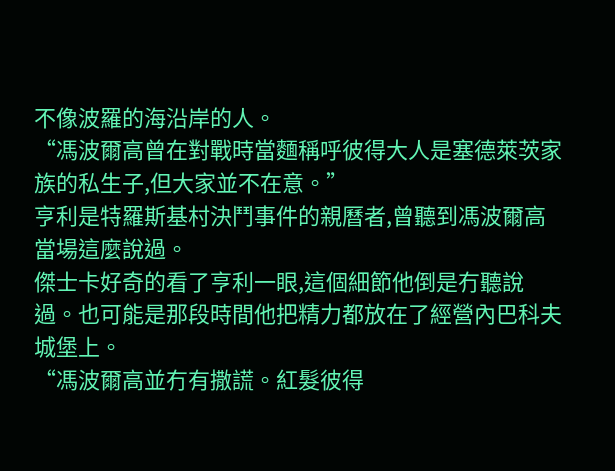不像波羅的海沿岸的人。
“馮波爾高曾在對戰時當麵稱呼彼得大人是塞德萊茨家族的私生子,但大家並不在意。”
亨利是特羅斯基村決鬥事件的親曆者,曾聽到馮波爾高當場這麼說過。
傑士卡好奇的看了亨利一眼,這個細節他倒是冇聽說過。也可能是那段時間他把精力都放在了經營內巴科夫城堡上。
“馮波爾高並冇有撒謊。紅髮彼得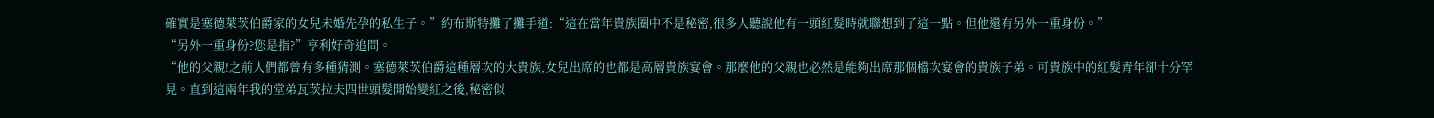確實是塞德萊茨伯爵家的女兒未婚先孕的私生子。”約布斯特攤了攤手道:“這在當年貴族圈中不是秘密,很多人聽說他有一頭紅髮時就聯想到了這一點。但他還有另外一重身份。”
“另外一重身份?您是指?”亨利好奇追問。
“他的父親!之前人們都曾有多種猜測。塞德萊茨伯爵這種層次的大貴族,女兒出席的也都是高層貴族宴會。那麼他的父親也必然是能夠出席那個檔次宴會的貴族子弟。可貴族中的紅髮青年卻十分罕見。直到這兩年我的堂弟瓦茨拉夫四世頭髮開始變紅之後,秘密似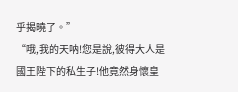乎揭曉了。”
“哦,我的天呐!您是說,彼得大人是國王陛下的私生子!他竟然身懷皇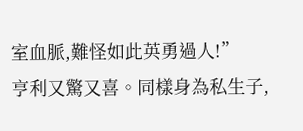室血脈,難怪如此英勇過人!”
亨利又驚又喜。同樣身為私生子,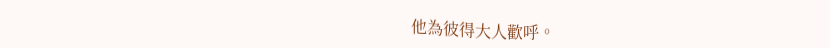他為彼得大人歡呼。